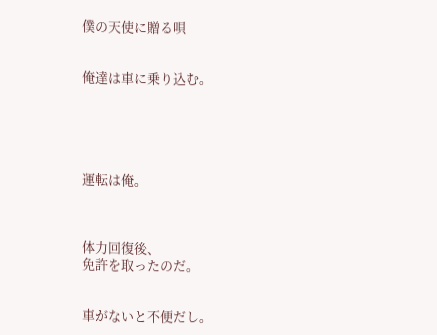僕の天使に贈る唄


俺達は車に乗り込む。





運転は俺。



体力回復後、
免許を取ったのだ。


車がないと不便だし。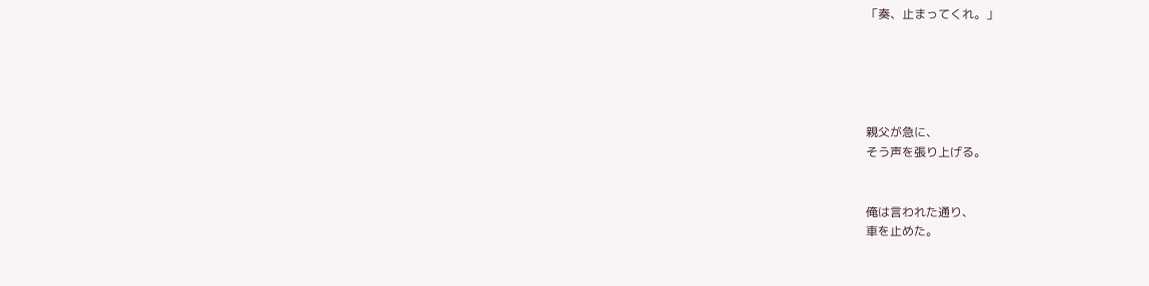「奏、止まってくれ。」





親父が急に、
そう声を張り上げる。


俺は言われた通り、
車を止めた。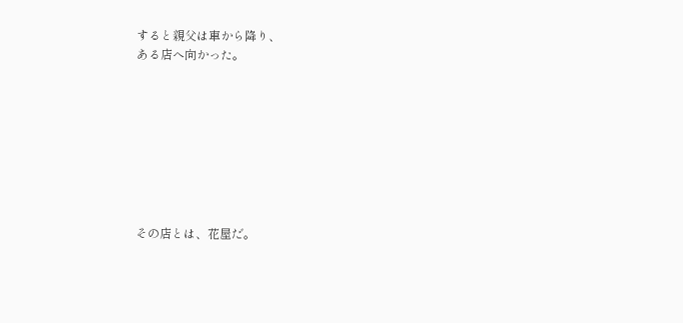すると親父は車から降り、
ある店へ向かった。








その店とは、花屋だ。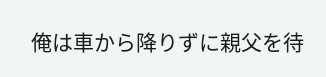俺は車から降りずに親父を待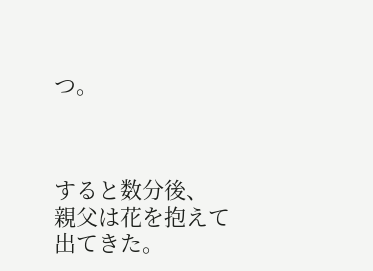つ。



すると数分後、
親父は花を抱えて出てきた。